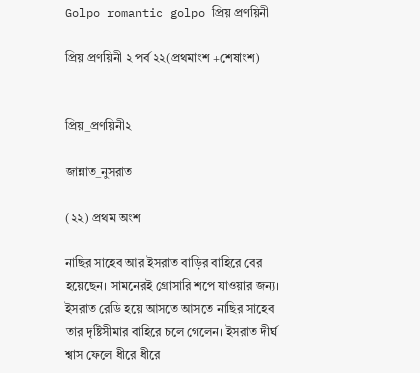Golpo romantic golpo প্রিয় প্রণয়িনী

প্রিয় প্রণয়িনী ২ পর্ব ২২(প্রথমাংশ +শেষাংশ)


প্রিয়_প্রণয়িনী২

জান্নাত_নুসরাত

(২২) প্রথম অংশ

নাছির সাহেব আর ইসরাত বাড়ির বাহিরে বের হয়েছেন। সামনেরই গ্রোসারি শপে যাওয়ার জন্য। ইসরাত রেডি হয়ে আসতে আসতে নাছির সাহেব তার দৃষ্টিসীমার বাহিরে চলে গেলেন। ইসরাত দীর্ঘ শ্বাস ফেলে ধীরে ধীরে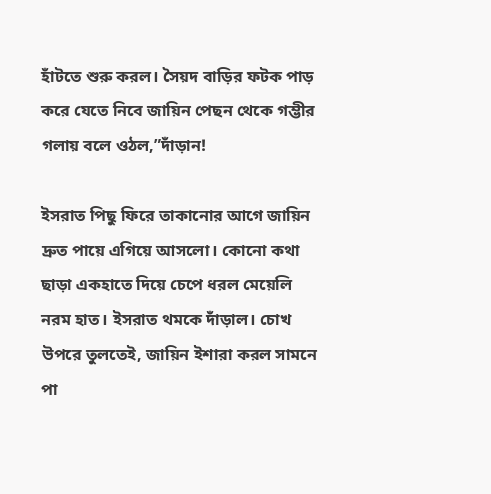হাঁটতে শুরু করল। সৈয়দ বাড়ির ফটক পাড় করে যেতে নিবে জায়িন পেছন থেকে গম্ভীর গলায় বলে ওঠল,”দাঁড়ান!

ইসরাত পিছু ফিরে তাকানোর আগে জায়িন দ্রুত পায়ে এগিয়ে আসলো। কোনো কথা ছাড়া একহাতে দিয়ে চেপে ধরল মেয়েলি নরম হাত। ইসরাত থমকে দাঁড়াল। চোখ উপরে তুলতেই, জায়িন ইশারা করল সামনে পা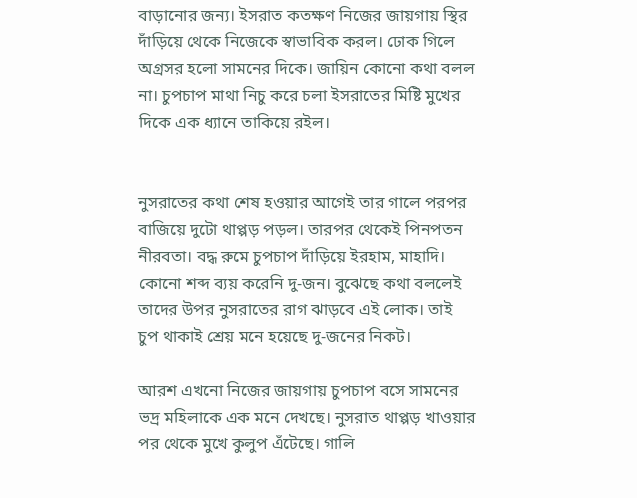বাড়ানোর জন্য। ইসরাত কতক্ষণ নিজের জায়গায় স্থির দাঁড়িয়ে থেকে নিজেকে স্বাভাবিক করল। ঢোক গিলে অগ্রসর হলো সামনের দিকে। জায়িন কোনো কথা বলল না। চুপচাপ মাথা নিচু করে চলা ইসরাতের মিষ্টি মুখের দিকে এক ধ্যানে তাকিয়ে রইল।


নুসরাতের কথা শেষ হওয়ার আগেই তার গালে পরপর বাজিয়ে দুটো থাপ্পড় পড়ল। তারপর থেকেই পিনপতন নীরবতা। বদ্ধ রুমে চুপচাপ দাঁড়িয়ে ইরহাম, মাহাদি। কোনো শব্দ ব্যয় করেনি দু-জন। বুঝেছে কথা বললেই তাদের উপর নুসরাতের রাগ ঝাড়বে এই লোক। তাই চুপ থাকাই শ্রেয় মনে হয়েছে দু-জনের নিকট।

আরশ এখনো নিজের জায়গায় চুপচাপ বসে সামনের ভদ্র মহিলাকে এক মনে দেখছে। নুসরাত থাপ্পড় খাওয়ার পর থেকে মুখে কুলুপ এঁটেছে। গালি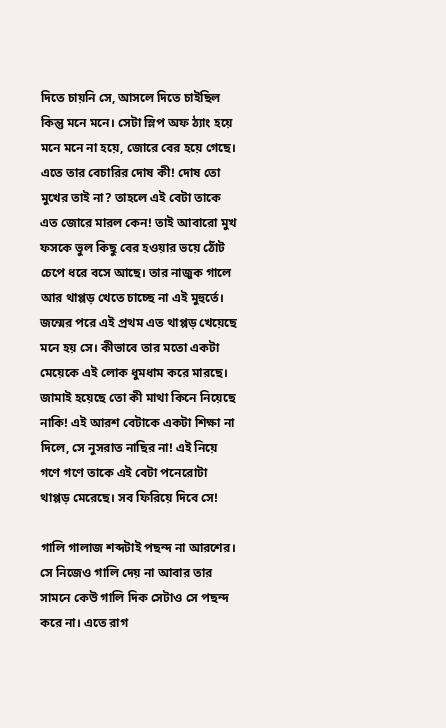দিতে চায়নি সে, আসলে দিতে চাইছিল কিন্তু মনে মনে। সেটা স্লিপ অফ ঠ্যাং হয়ে মনে মনে না হয়ে, জোরে বের হয়ে গেছে। এতে তার বেচারির দোষ কী! দোষ তো মুখের তাই না? তাহলে এই বেটা তাকে এত জোরে মারল কেন! তাই আবারো মুখ ফসকে ভুল কিছু বের হওয়ার ভয়ে ঠোঁট চেপে ধরে বসে আছে। তার নাজুক গালে আর থাপ্পড় খেতে চাচ্ছে না এই মুহুর্তে। জন্মের পরে এই প্রথম এত থাপ্পড় খেয়েছে মনে হয় সে। কীভাবে তার মতো একটা মেয়েকে এই লোক ধুমধাম করে মারছে। জামাই হয়েছে তো কী মাথা কিনে নিয়েছে নাকি! এই আরশ বেটাকে একটা শিক্ষা না দিলে, সে নুসরাত নাছির না! এই নিয়ে গণে গণে তাকে এই বেটা পনেরোটা থাপ্পড় মেরেছে। সব ফিরিয়ে দিবে সে!

গালি গালাজ শব্দটাই পছন্দ না আরশের। সে নিজেও গালি দেয় না আবার তার সামনে কেউ গালি দিক সেটাও সে পছন্দ করে না। এতে রাগ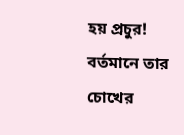হয় প্রচুর! বর্তমানে তার চোখের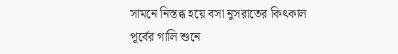সামনে নিস্তব্ধ হয়ে বসা নুসরাতের কিৎকাল পূর্বের গালি শুনে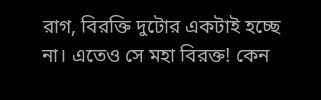রাগ, বিরক্তি দুটোর একটাই হচ্ছে না। এতেও সে মহা বিরক্ত! কেন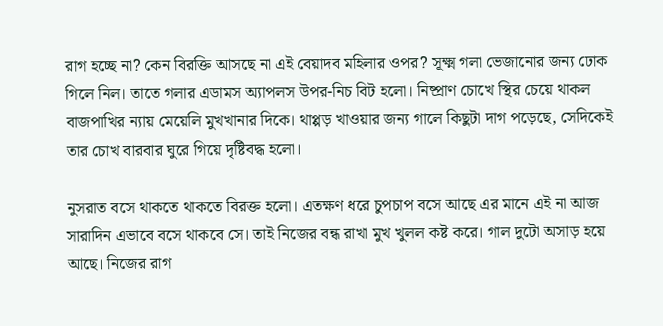রাগ হচ্ছে না? কেন বিরক্তি আসছে না এই বেয়াদব মহিলার ওপর? সূক্ষ্ম গলা ভেজানোর জন্য ঢোক গিলে নিল। তাতে গলার এডামস অ্যাপলস উপর-নিচ বিট হলো। নিষ্প্রাণ চোখে স্থির চেয়ে থাকল বাজপাখির ন্যায় মেয়েলি মুখখানার দিকে। থাপ্পড় খাওয়ার জন্য গালে কিছুটা দাগ পড়েছে, সেদিকেই তার চোখ বারবার ঘুরে গিয়ে দৃষ্টিবদ্ধ হলো।

নুসরাত বসে থাকতে থাকতে বিরক্ত হলো। এতক্ষণ ধরে চুপচাপ বসে আছে এর মানে এই না আজ সারাদিন এভাবে বসে থাকবে সে। তাই নিজের বন্ধ রাখা মুখ খুলল কষ্ট করে। গাল দুটো অসাড় হয়ে আছে। নিজের রাগ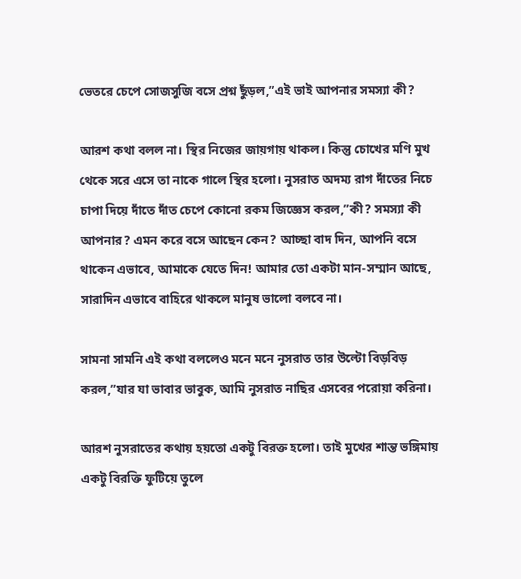ভেতরে চেপে সোজসুজি বসে প্রশ্ন ছুঁড়ল,”এই ভাই আপনার সমস্যা কী?

আরশ কথা বলল না। স্থির নিজের জায়গায় থাকল। কিন্তু চোখের মণি মুখ থেকে সরে এসে তা নাকে গালে স্থির হলো। নুসরাত অদম্য রাগ দাঁতের নিচে চাপা দিয়ে দাঁতে দাঁত চেপে কোনো রকম জিজ্ঞেস করল,”কী? সমস্যা কী আপনার? এমন করে বসে আছেন কেন? আচ্ছা বাদ দিন, আপনি বসে থাকেন এভাবে, আমাকে যেতে দিন! আমার তো একটা মান-সম্মান আছে, সারাদিন এভাবে বাহিরে থাকলে মানুষ ভালো বলবে না।

সামনা সামনি এই কথা বললেও মনে মনে নুসরাত তার উল্টো বিড়বিড় করল,”যার যা ভাবার ভাবুক, আমি নুসরাত নাছির এসবের পরোয়া করিনা।

আরশ নুসরাতের কথায় হয়তো একটু বিরক্ত হলো। তাই মুখের শান্ত ভঙ্গিমায় একটু বিরক্তি ফুটিয়ে তুলে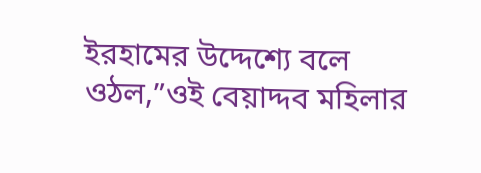ইরহামের উদ্দেশ্যে বলে ওঠল,”ওই বেয়াদ্দব মহিলার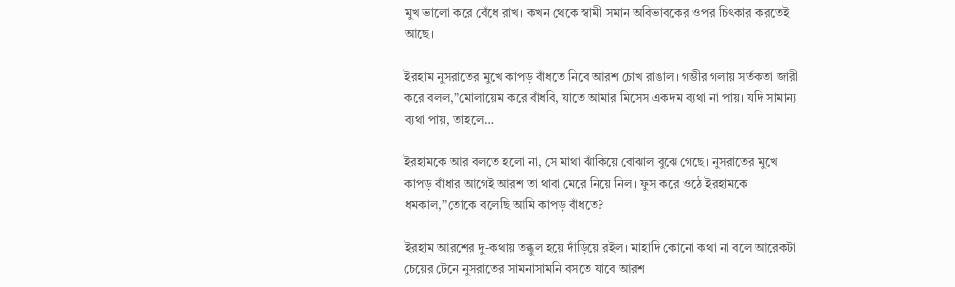মুখ ভালো করে বেঁধে রাখ। কখন থেকে স্বামী সমান অবিভাবকের ওপর চিৎকার করতেই আছে।

ইরহাম নুসরাতের মুখে কাপড় বাঁধতে নিবে আরশ চোখ রাঙাল। গম্ভীর গলায় সর্তকতা জারী করে বলল,”মোলায়েম করে বাঁধবি, যাতে আমার মিসেস একদম ব্যথা না পায়। যদি সামান্য ব্যথা পায়, তাহলে…

ইরহামকে আর বলতে হলো না, সে মাথা ঝাঁকিয়ে বোঝাল বুঝে গেছে। নুসরাতের মুখে কাপড় বাঁধার আগেই আরশ তা থাবা মেরে নিয়ে নিল। ফুস করে ওঠে ইরহামকে ধমকাল,”তোকে বলেছি আমি কাপড় বাঁধতে?

ইরহাম আরশের দু-কথায় তব্ধুল হয়ে দাঁড়িয়ে রইল। মাহাদি কোনো কথা না বলে আরেকটা চেয়ের টেনে নুসরাতের সামনাসামনি বসতে যাবে আরশ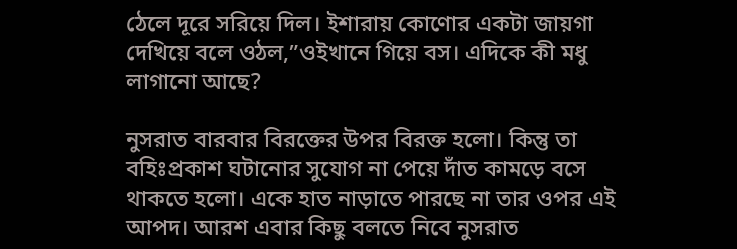ঠেলে দূরে সরিয়ে দিল। ইশারায় কোণোর একটা জায়গা দেখিয়ে বলে ওঠল,”ওইখানে গিয়ে বস। এদিকে কী মধু লাগানো আছে?

নুসরাত বারবার বিরক্তের উপর বিরক্ত হলো। কিন্তু তা বহিঃপ্রকাশ ঘটানোর সুযোগ না পেয়ে দাঁত কামড়ে বসে থাকতে হলো। একে হাত নাড়াতে পারছে না তার ওপর এই আপদ। আরশ এবার কিছু বলতে নিবে নুসরাত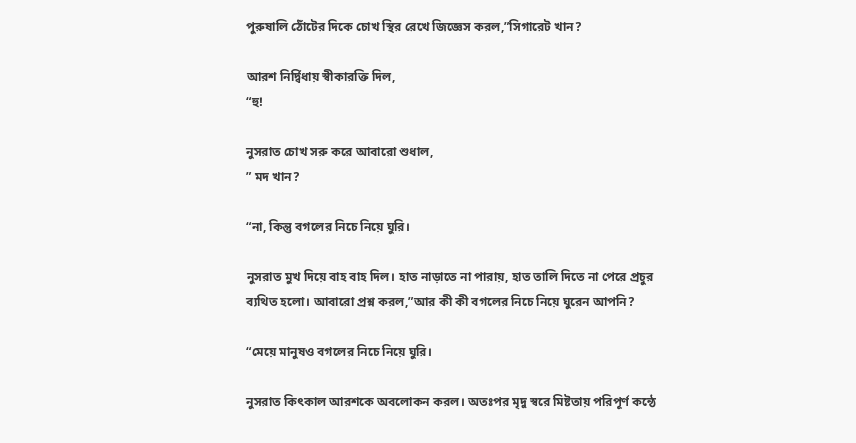পুরুষালি ঠোঁটের দিকে চোখ স্থির রেখে জিজ্ঞেস করল,”সিগারেট খান?

আরশ নির্দ্বিধায় স্বীকারক্তি দিল,
“হু!

নুসরাত চোখ সরু করে আবারো শুধাল,
” মদ খান?

“না, কিন্তু বগলের নিচে নিয়ে ঘুরি।

নুসরাত মুখ দিয়ে বাহ বাহ দিল। হাত নাড়াতে না পারায়, হাত তালি দিতে না পেরে প্রচুর ব্যথিত হলো। আবারো প্রশ্ন করল,”আর কী কী বগলের নিচে নিয়ে ঘুরেন আপনি?

“মেয়ে মানুষও বগলের নিচে নিয়ে ঘুরি।

নুসরাত কিৎকাল আরশকে অবলোকন করল। অতঃপর মৃদু স্বরে মিষ্টতায় পরিপূর্ণ কন্ঠে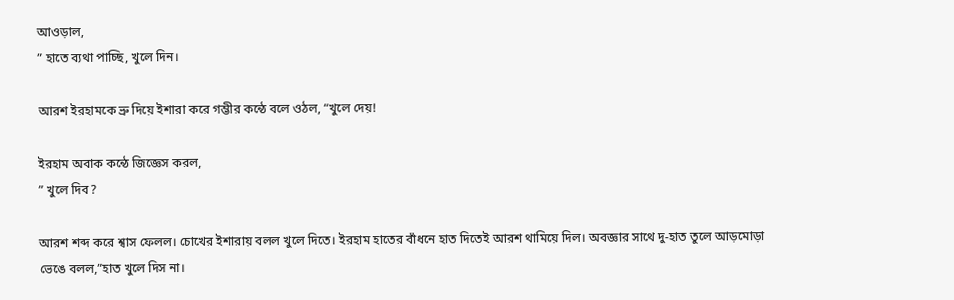আওড়াল,
” হাতে ব্যথা পাচ্ছি, খুলে দিন।

আরশ ইরহামকে ভ্রু দিয়ে ইশারা করে গম্ভীর কন্ঠে বলে ওঠল, “খুলে দেয়!

ইরহাম অবাক কন্ঠে জিজ্ঞেস করল,
” খুলে দিব?

আরশ শব্দ করে শ্বাস ফেলল। চোখের ইশারায় বলল খুলে দিতে। ইরহাম হাতের বাঁধনে হাত দিতেই আরশ থামিয়ে দিল। অবজ্ঞার সাথে দু-হাত তুলে আড়মোড়া ভেঙে বলল,”হাত খুলে দিস না।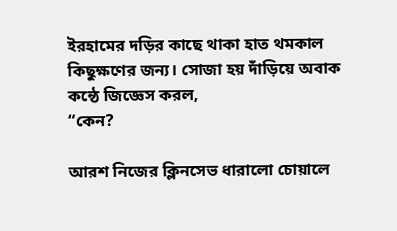ইরহামের দড়ির কাছে থাকা হাত থমকাল কিছুক্ষণের জন্য। সোজা হয় দাঁড়িয়ে অবাক কন্ঠে জিজ্ঞেস করল,
“কেন?

আরশ নিজের ক্লিনসেভ ধারালো চোয়ালে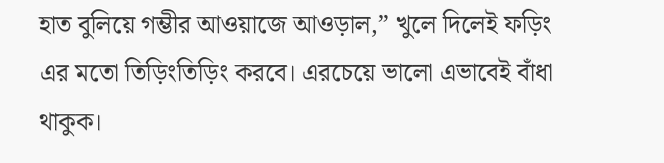হাত বুলিয়ে গম্ভীর আওয়াজে আওড়াল,” খুলে দিলেই ফড়িং এর মতো তিড়িংতিড়িং করবে। এরচেয়ে ভালো এভাবেই বাঁধা থাকুক।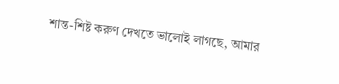শান্ত-শিষ্ট করুণ দেখতে ভালোই লাগছে, আমার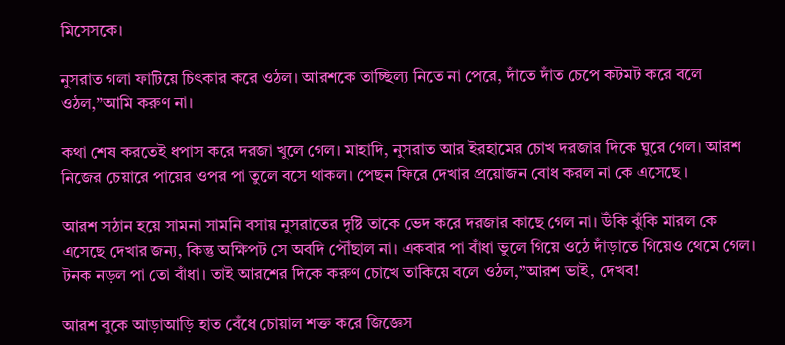মিসেসকে।

নুসরাত গলা ফাটিয়ে চিৎকার করে ওঠল। আরশকে তাচ্ছিল্য নিতে না পেরে, দাঁতে দাঁত চেপে কটমট করে বলে ওঠল,”আমি করুণ না।

কথা শেষ করতেই ধপাস করে দরজা খুলে গেল। মাহাদি, নুসরাত আর ইরহামের চোখ দরজার দিকে ঘুরে গেল। আরশ নিজের চেয়ারে পায়ের ওপর পা তুলে বসে থাকল। পেছন ফিরে দেখার প্রয়োজন বোধ করল না কে এসেছে ।

আরশ সঠান হয়ে সামনা সামনি বসায় নুসরাতের দৃষ্টি তাকে ভেদ করে দরজার কাছে গেল না। উঁকি ঝুঁকি মারল কে এসেছে দেখার জন্য, কিন্তু অক্ষিপট সে অবদি পৌঁছাল না। একবার পা বাঁধা ভুলে গিয়ে ওঠে দাঁড়াতে গিয়েও থেমে গেল। টনক নড়ল পা তো বাঁধা। তাই আরশের দিকে করুণ চোখে তাকিয়ে বলে ওঠল,”আরশ ভাই, দেখব!

আরশ বুকে আড়াআড়ি হাত বেঁধে চোয়াল শক্ত করে জিজ্ঞেস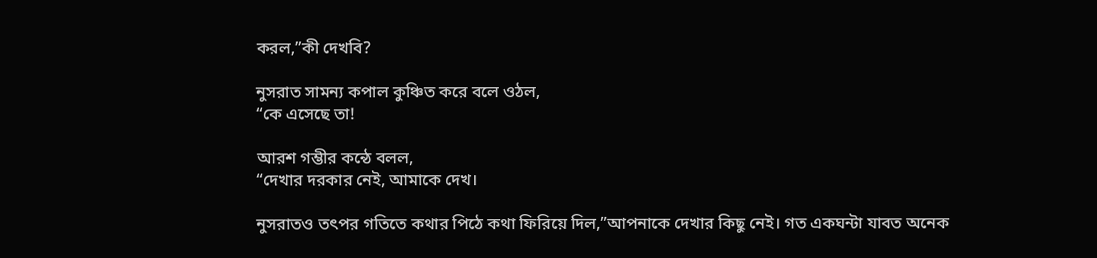করল,”কী দেখবি?

নুসরাত সামন্য কপাল কুঞ্চিত করে বলে ওঠল,
“কে এসেছে তা!

আরশ গম্ভীর কন্ঠে বলল,
“দেখার দরকার নেই, আমাকে দেখ।

নুসরাতও তৎপর গতিতে কথার পিঠে কথা ফিরিয়ে দিল,”আপনাকে দেখার কিছু নেই। গত একঘন্টা যাবত অনেক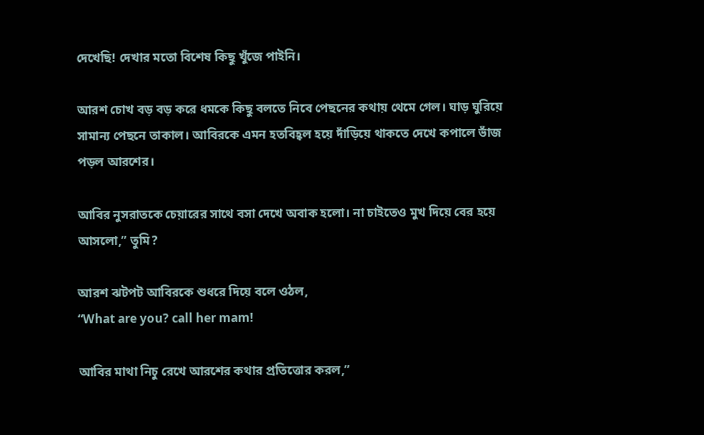দেখেছি! দেখার মতো বিশেষ কিছু খুঁজে পাইনি।

আরশ চোখ বড় বড় করে ধমকে কিছু বলতে নিবে পেছনের কথায় থেমে গেল। ঘাড় ঘুরিয়ে সামান্য পেছনে তাকাল। আবিরকে এমন হতবিহ্বল হয়ে দাঁড়িয়ে থাকতে দেখে কপালে ভাঁজ পড়ল আরশের।

আবির নুসরাতকে চেয়ারের সাথে বসা দেখে অবাক হলো। না চাইতেও মুখ দিয়ে বের হয়ে আসলো,” তুমি?

আরশ ঝটপট আবিরকে শুধরে দিয়ে বলে ওঠল,
“What are you? call her mam!

আবির মাথা নিচু রেখে আরশের কথার প্রতিত্তোর করল,”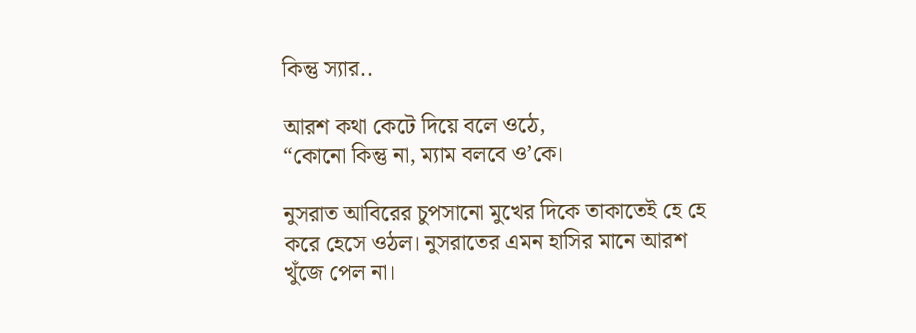কিন্তু স্যার..

আরশ কথা কেটে দিয়ে বলে ওঠে,
“কোনো কিন্তু না, ম্যাম বলবে ও’কে।

নুসরাত আবিরের চুপসানো মুখের দিকে তাকাতেই হে হে করে হেসে ওঠল। নুসরাতের এমন হাসির মানে আরশ খুঁজে পেল না।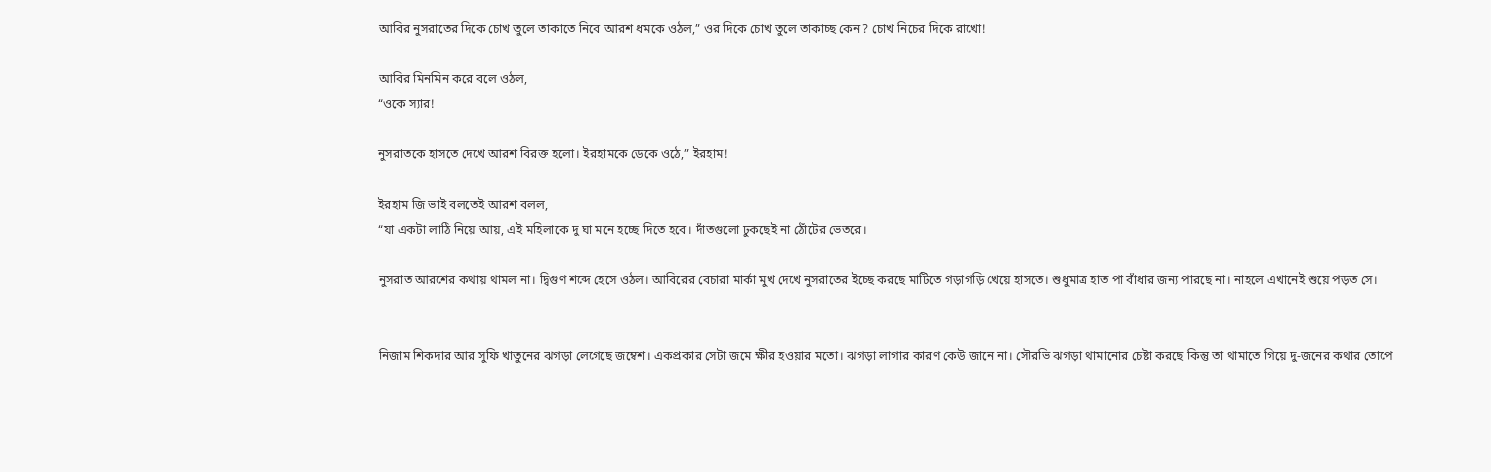আবির নুসরাতের দিকে চোখ তুলে তাকাতে নিবে আরশ ধমকে ওঠল,” ওর দিকে চোখ তুলে তাকাচ্ছ কেন? চোখ নিচের দিকে রাখো!

আবির মিনমিন করে বলে ওঠল,
“ওকে স্যার!

নুসরাতকে হাসতে দেখে আরশ বিরক্ত হলো। ইরহামকে ডেকে ওঠে,” ইরহাম!

ইরহাম জি ভাই বলতেই আরশ বলল,
“যা একটা লাঠি নিয়ে আয়, এই মহিলাকে দু ঘা মনে হচ্ছে দিতে হবে। দাঁতগুলো ঢুকছেই না ঠোঁটের ভেতরে।

নুসরাত আরশের কথায় থামল না। দ্বিগুণ শব্দে হেসে ওঠল। আবিরের বেচারা মার্কা মুখ দেখে নুসরাতের ইচ্ছে করছে মাটিতে গড়াগড়ি খেয়ে হাসতে। শুধুমাত্র হাত পা বাঁধার জন্য পারছে না। নাহলে এখানেই শুয়ে পড়ত সে।


নিজাম শিকদার আর সুফি খাতুনের ঝগড়া লেগেছে জম্বেশ। একপ্রকার সেটা জমে ক্ষীর হওয়ার মতো। ঝগড়া লাগার কারণ কেউ জানে না। সৌরভি ঝগড়া থামানোর চেষ্টা করছে কিন্তু তা থামাতে গিয়ে দু-জনের কথার তোপে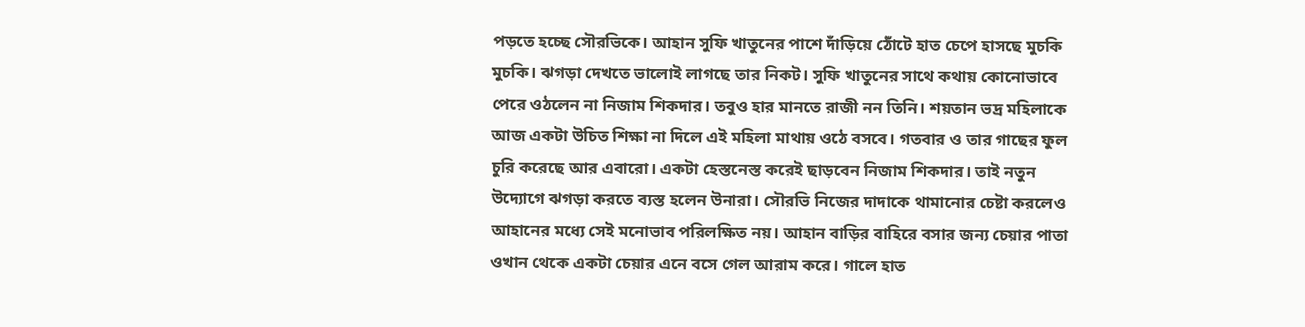পড়তে হচ্ছে সৌরভিকে। আহান সুফি খাতুনের পাশে দাঁড়িয়ে ঠোঁটে হাত চেপে হাসছে মুচকি মুচকি। ঝগড়া দেখতে ভালোই লাগছে তার নিকট। সুফি খাতুনের সাথে কথায় কোনোভাবে পেরে ওঠলেন না নিজাম শিকদার। তবুও হার মানতে রাজী নন তিনি। শয়তান ভদ্র মহিলাকে আজ একটা উচিত শিক্ষা না দিলে এই মহিলা মাথায় ওঠে বসবে। গতবার ও তার গাছের ফুল চুরি করেছে আর এবারো। একটা হেস্তনেস্ত করেই ছাড়বেন নিজাম শিকদার। তাই নতুন উদ্যোগে ঝগড়া করতে ব্যস্ত হলেন উনারা। সৌরভি নিজের দাদাকে থামানোর চেষ্টা করলেও আহানের মধ্যে সেই মনোভাব পরিলক্ষিত নয়। আহান বাড়ির বাহিরে বসার জন্য চেয়ার পাতা ওখান থেকে একটা চেয়ার এনে বসে গেল আরাম করে। গালে হাত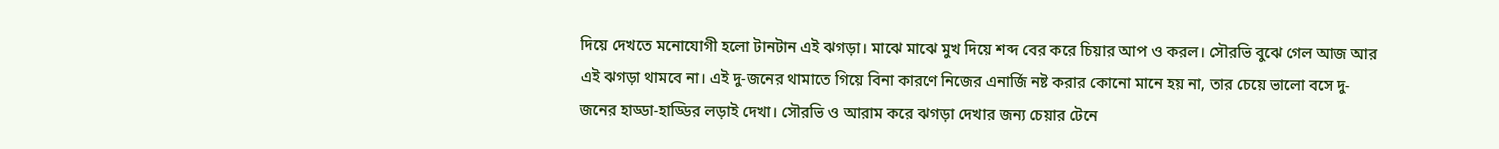দিয়ে দেখতে মনোযোগী হলো টানটান এই ঝগড়া। মাঝে মাঝে মুখ দিয়ে শব্দ বের করে চিয়ার আপ ও করল। সৌরভি বুঝে গেল আজ আর এই ঝগড়া থামবে না। এই দু-জনের থামাতে গিয়ে বিনা কারণে নিজের এনার্জি নষ্ট করার কোনো মানে হয় না, তার চেয়ে ভালো বসে দু-জনের হাড্ডা-হাড্ডির লড়াই দেখা। সৌরভি ও আরাম করে ঝগড়া দেখার জন্য চেয়ার টেনে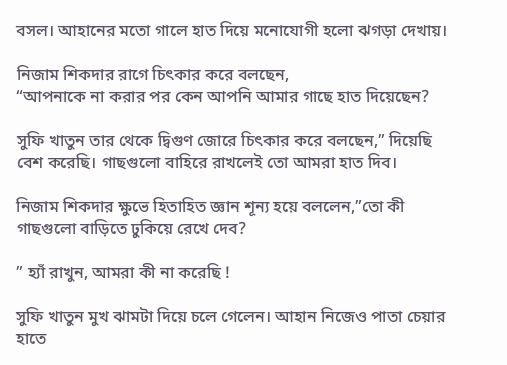বসল। আহানের মতো গালে হাত দিয়ে মনোযোগী হলো ঝগড়া দেখায়।

নিজাম শিকদার রাগে চিৎকার করে বলছেন,
“আপনাকে না করার পর কেন আপনি আমার গাছে হাত দিয়েছেন?

সুফি খাতুন তার থেকে দ্বিগুণ জোরে চিৎকার করে বলছেন,” দিয়েছি বেশ করেছি। গাছগুলো বাহিরে রাখলেই তো আমরা হাত দিব।

নিজাম শিকদার ক্ষুভে হিতাহিত জ্ঞান শূন্য হয়ে বললেন,”তো কী গাছগুলো বাড়িতে ঢুকিয়ে রেখে দেব?

” হ্যাঁ রাখুন, আমরা কী না করেছি !

সুফি খাতুন মুখ ঝামটা দিয়ে চলে গেলেন। আহান নিজেও পাতা চেয়ার হাতে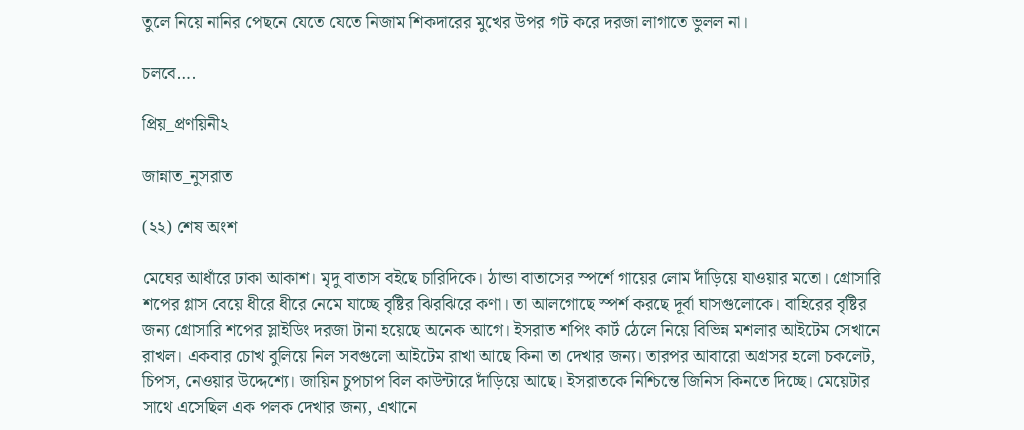তুলে নিয়ে নানির পেছনে যেতে যেতে নিজাম শিকদারের মুখের উপর গট করে দরজা লাগাতে ভুলল না।

চলবে….

প্রিয়_প্রণয়িনী২

জান্নাত_নুসরাত

(২২) শেষ অংশ

মেঘের আধাঁরে ঢাকা আকাশ। মৃদু বাতাস বইছে চারিদিকে। ঠান্ডা বাতাসের স্পর্শে গায়ের লোম দাঁড়িয়ে যাওয়ার মতো। গ্রোসারি শপের গ্লাস বেয়ে ধীরে ধীরে নেমে যাচ্ছে বৃষ্টির ঝিরঝিরে কণা। তা আলগোছে স্পর্শ করছে দূর্বা ঘাসগুলোকে। বাহিরের বৃষ্টির জন্য গ্রোসারি শপের স্লাইডিং দরজা টানা হয়েছে অনেক আগে। ইসরাত শপিং কার্ট ঠেলে নিয়ে বিভিন্ন মশলার আইটেম সেখানে রাখল। একবার চোখ বুলিয়ে নিল সবগুলো আইটেম রাখা আছে কিনা তা দেখার জন্য। তারপর আবারো অগ্রসর হলো চকলেট, চিপস, নেওয়ার উদ্দেশ্যে। জায়িন চুপচাপ বিল কাউন্টারে দাঁড়িয়ে আছে। ইসরাতকে নিশ্চিন্তে জিনিস কিনতে দিচ্ছে। মেয়েটার সাথে এসেছিল এক পলক দেখার জন্য, এখানে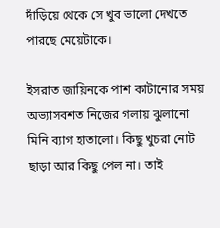দাঁড়িয়ে থেকে সে খুব ভালো দেখতে পারছে মেয়েটাকে।

ইসরাত জায়িনকে পাশ কাটানোর সময় অভ্যাসবশত নিজের গলায় ঝুলানো মিনি ব্যাগ হাতালো। কিছু খুচরা নোট ছাড়া আর কিছু পেল না। তাই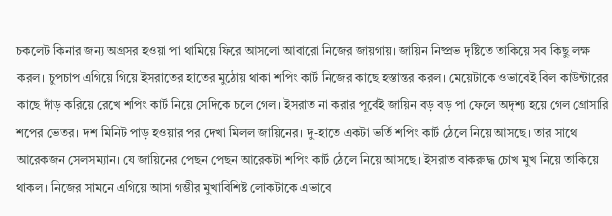চকলেট কিনার জন্য অগ্রসর হওয়া পা থামিয়ে ফিরে আসলো আবারো নিজের জায়গায়। জায়িন নিষ্প্রভ দৃষ্টিতে তাকিয়ে সব কিছু লক্ষ করল। চুপচাপ এগিয়ে গিয়ে ইসরাতের হাতের মুঠোয় থাকা শপিং কার্ট নিজের কাছে হস্তান্তর করল। মেয়েটাকে ওভাবেই বিল কাউন্টারের কাছে দাঁড় করিয়ে রেখে শপিং কার্ট নিয়ে সেদিকে চলে গেল। ইসরাত না করার পূর্বেই জায়িন বড় বড় পা ফেলে অদৃশ্য হয়ে গেল গ্রোসারি শপের ভেতর। দশ মিনিট পাড় হওয়ার পর দেখা মিলল জায়িনের। দু-হাতে একটা ভর্তি শপিং কার্ট ঠেলে নিয়ে আসছে। তার সাথে আরেকজন সেলসম্যান। যে জায়িনের পেছন পেছন আরেকটা শপিং কার্ট ঠেলে নিয়ে আসছে। ইসরাত বাকরুদ্ধ চোখ মুখ নিয়ে তাকিয়ে থাকল। নিজের সামনে এগিয়ে আসা গম্ভীর মুখাবিশিষ্ট লোকটাকে এভাবে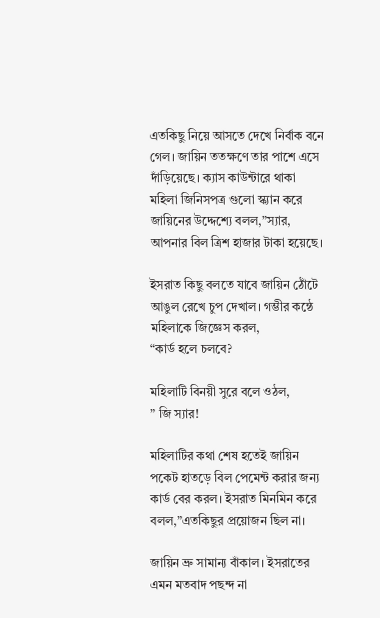এতকিছু নিয়ে আসতে দেখে নির্বাক বনে গেল। জায়িন ততক্ষণে তার পাশে এসে দাঁড়িয়েছে। ক্যাস কাউন্টারে থাকা মহিলা জিনিসপত্র গুলো স্ক্যান করে জায়িনের উদ্দেশ্যে বলল,”স্যার, আপনার বিল ত্রিশ হাজার টাকা হয়েছে।

ইসরাত কিছু বলতে যাবে জায়িন ঠোঁটে আঙুল রেখে চুপ দেখাল। গম্ভীর কন্ঠে মহিলাকে জিজ্ঞেস করল,
“কার্ড হলে চলবে?

মহিলাটি বিনয়ী সুরে বলে ওঠল,
” জি স্যার!

মহিলাটির কথা শেষ হতেই জায়িন পকেট হাতড়ে বিল পেমেন্ট করার জন্য কার্ড বের করল। ইসরাত মিনমিন করে বলল,”এতকিছুর প্রয়োজন ছিল না।

জায়িন ভ্রু সামান্য বাঁকাল। ইসরাতের এমন মতবাদ পছন্দ না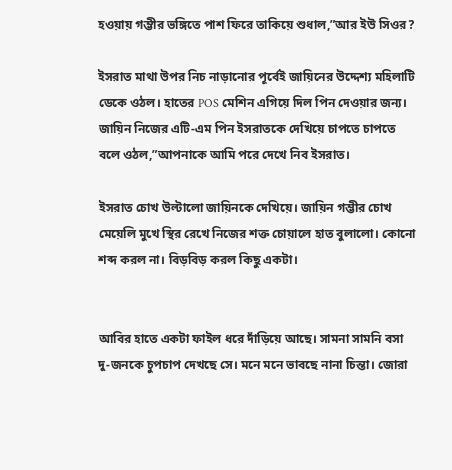হওয়ায় গম্ভীর ভঙ্গিতে পাশ ফিরে তাকিয়ে শুধাল,”আর ইউ সিওর?

ইসরাত মাথা উপর নিচ নাড়ানোর পূর্বেই জায়িনের উদ্দেশ্য মহিলাটি ডেকে ওঠল। হাতের POS মেশিন এগিয়ে দিল পিন দেওয়ার জন্য। জায়িন নিজের এটি-এম পিন ইসরাতকে দেখিয়ে চাপতে চাপতে বলে ওঠল,”আপনাকে আমি পরে দেখে নিব ইসরাত।

ইসরাত চোখ উল্টালো জায়িনকে দেখিয়ে। জায়িন গম্ভীর চোখ মেয়েলি মুখে স্থির রেখে নিজের শক্ত চোয়ালে হাত বুলালো। কোনো শব্দ করল না। বিড়বিড় করল কিছু একটা।


আবির হাতে একটা ফাইল ধরে দাঁড়িয়ে আছে। সামনা সামনি বসা দু-জনকে চুপচাপ দেখছে সে। মনে মনে ভাবছে নানা চিন্তা। জোরা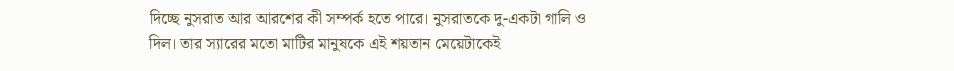দিচ্ছে নুসরাত আর আরশের কী সম্পর্ক হতে পারে। নুসরাতকে দু-একটা গালি ও দিল। তার স্যারের মতো মাটির মানুষকে এই শয়তান মেয়েটাকেই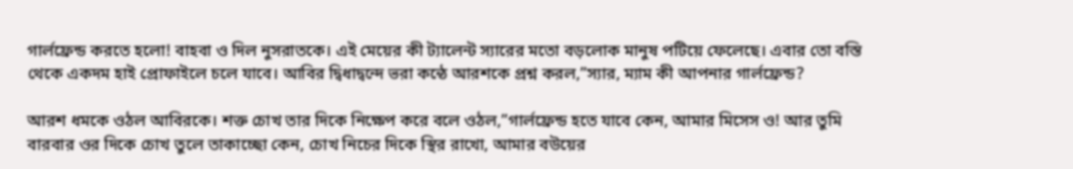গার্লফ্রেন্ড করতে হলো! বাহবা ও দিল নুসরাতকে। এই মেয়ের কী ট্যালেন্ট স্যারের মতো বড়লোক মানুষ পটিয়ে ফেলেছে। এবার তো বস্তি থেকে একদম হাই প্রোফাইলে চলে যাবে। আবির দ্বিধাদ্বন্দে ভরা কন্ঠে আরশকে প্রশ্ন করল,”স্যার, ম্যাম কী আপনার গার্লফ্রেন্ড?

আরশ ধমকে ওঠল আবিরকে। শক্ত চোখ তার দিকে নিক্ষেপ করে বলে ওঠল,”গার্লফ্রেন্ড হতে যাবে কেন, আমার মিসেস ও! আর তুমি বারবার ওর দিকে চোখ তুলে তাকাচ্ছো কেন, চোখ নিচের দিকে স্থির রাখো, আমার বউয়ের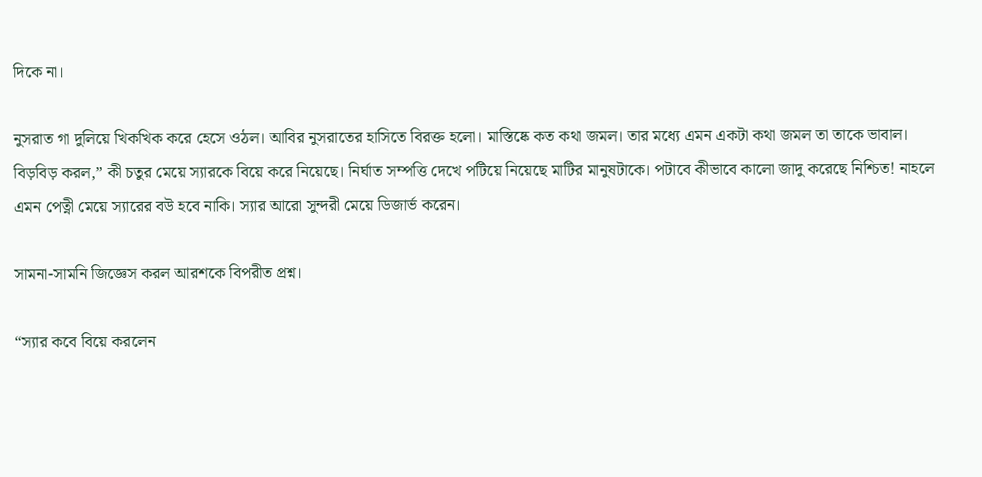দিকে না।

নুসরাত গা দুলিয়ে খিকখিক করে হেসে ওঠল। আবির নুসরাতের হাসিতে বিরক্ত হলো। মাস্তিষ্কে কত কথা জমল। তার মধ্যে এমন একটা কথা জমল তা তাকে ভাবাল। বিড়বিড় করল,” কী চতুর মেয়ে স্যারকে বিয়ে করে নিয়েছে। নির্ঘাত সম্পত্তি দেখে পটিয়ে নিয়েছে মাটির মানুষটাকে। পটাবে কীভাবে কালো জাদু করেছে নিশ্চিত! নাহলে এমন পেত্নী মেয়ে স্যারের বউ হবে নাকি। স্যার আরো সুন্দরী মেয়ে ডিজার্ভ করেন।

সামনা-সামনি জিজ্ঞেস করল আরশকে বিপরীত প্রশ্ন।

“স্যার কবে বিয়ে করলেন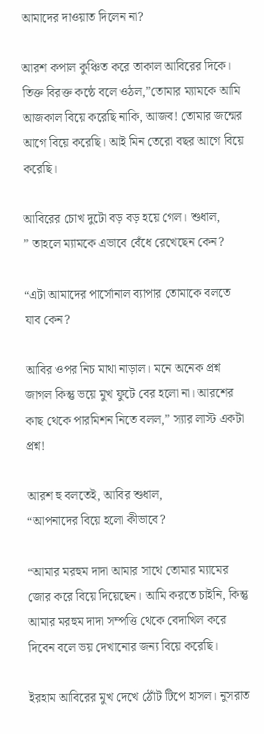আমাদের দাওয়াত দিলেন না?

আরশ কপাল কুঞ্চিত করে তাকাল আবিরের দিকে। তিক্ত বিরক্ত কন্ঠে বলে ওঠল,”তোমার ম্যামকে আমি আজকাল বিয়ে করেছি নাকি, আজব! তোমার জন্মের আগে বিয়ে করেছি। আই মিন তেরো বছর আগে বিয়ে করেছি।

আবিরের চোখ দুটো বড় বড় হয়ে গেল। শুধাল,
” তাহলে ম্যামকে এভাবে বেঁধে রেখেছেন কেন?

“এটা আমাদের পার্সোনাল ব্যাপার তোমাকে বলতে যাব কেন?

আবির ওপর নিচ মাথা নাড়াল। মনে অনেক প্রশ্ন জাগল কিন্তু ভয়ে মুখ ফুটে বের হলো না। আরশের কাছ থেকে পারমিশন নিতে বলল,” স্যার লাস্ট একটা প্রশ্ন!

আরশ হু বলতেই, আবির শুধাল,
“আপনাদের বিয়ে হলো কীভাবে?

“আমার মরহুম দাদা আমার সাথে তোমার ম্যামের জোর করে বিয়ে দিয়েছেন। আমি করতে চাইনি, কিন্তু আমার মরহুম দাদা সম্পত্তি থেকে বেদাখিল করে দিবেন বলে ভয় দেখানোর জন্য বিয়ে করেছি।

ইরহাম আবিরের মুখ দেখে ঠোঁট টিপে হাসল। নুসরাত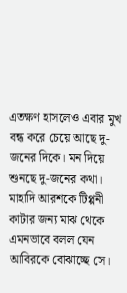এতক্ষণ হাসলেও এবার মুখ বন্ধ করে চেয়ে আছে দু-জনের দিকে। মন দিয়ে শুনছে দু-জনের কথা। মাহাদি আরশকে টিপ্পনী কাটার জন্য মাঝ থেকে এমনভাবে বলল যেন আবিরকে বোঝাচ্ছে সে।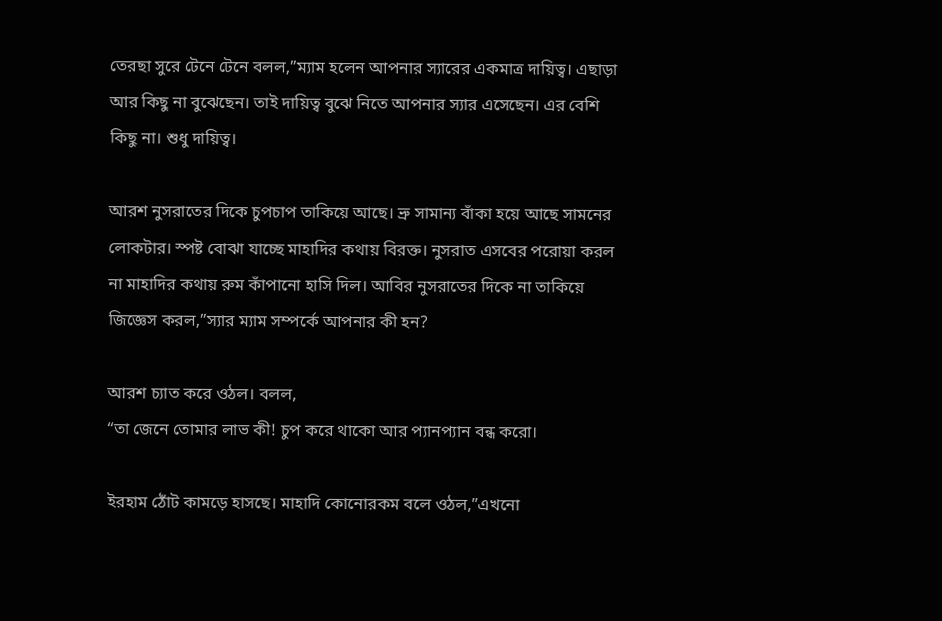তেরছা সুরে টেনে টেনে বলল,”ম্যাম হলেন আপনার স্যারের একমাত্র দায়িত্ব। এছাড়া আর কিছু না বুঝেছেন। তাই দায়িত্ব বুঝে নিতে আপনার স্যার এসেছেন। এর বেশি কিছু না। শুধু দায়িত্ব।

আরশ নুসরাতের দিকে চুপচাপ তাকিয়ে আছে। ভ্রু সামান্য বাঁকা হয়ে আছে সামনের লোকটার। স্পষ্ট বোঝা যাচ্ছে মাহাদির কথায় বিরক্ত। নুসরাত এসবের পরোয়া করল না মাহাদির কথায় রুম কাঁপানো হাসি দিল। আবির নুসরাতের দিকে না তাকিয়ে জিজ্ঞেস করল,”স্যার ম্যাম সম্পর্কে আপনার কী হন?

আরশ চ্যাত করে ওঠল। বলল,
“তা জেনে তোমার লাভ কী! চুপ করে থাকো আর প্যানপ্যান বন্ধ করো।

ইরহাম ঠোঁট কামড়ে হাসছে। মাহাদি কোনোরকম বলে ওঠল,”এখনো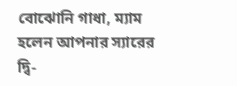বোঝোনি গাধা, ম্যাম হলেন আপনার স্যারের দ্বি-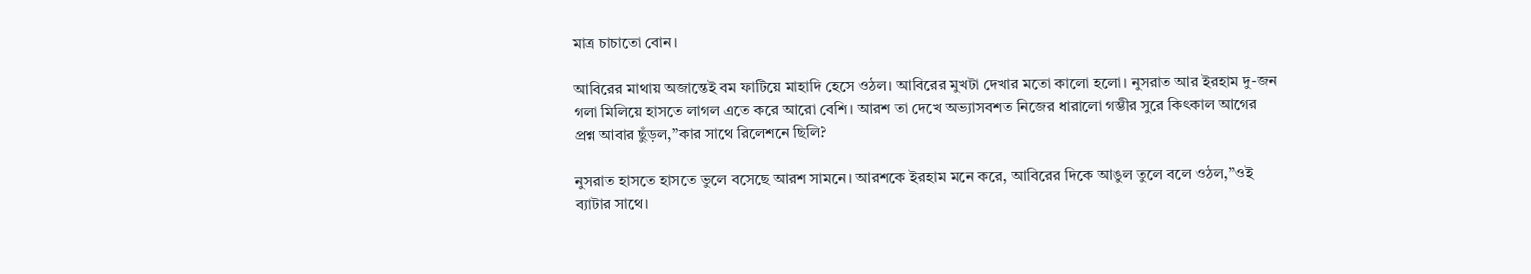মাত্র চাচাতো বোন।

আবিরের মাথায় অজান্তেই বম ফাটিয়ে মাহাদি হেসে ওঠল। আবিরের মুখটা দেখার মতো কালো হলো। নুসরাত আর ইরহাম দু-জন গলা মিলিয়ে হাসতে লাগল এতে করে আরো বেশি। আরশ তা দেখে অভ্যাসবশত নিজের ধারালো গম্ভীর সুরে কিৎকাল আগের প্রশ্ন আবার ছুঁড়ল,”কার সাথে রিলেশনে ছিলি?

নুসরাত হাসতে হাসতে ভুলে বসেছে আরশ সামনে। আরশকে ইরহাম মনে করে, আবিরের দিকে আঙুল তুলে বলে ওঠল,”ওই ব্যাটার সাথে।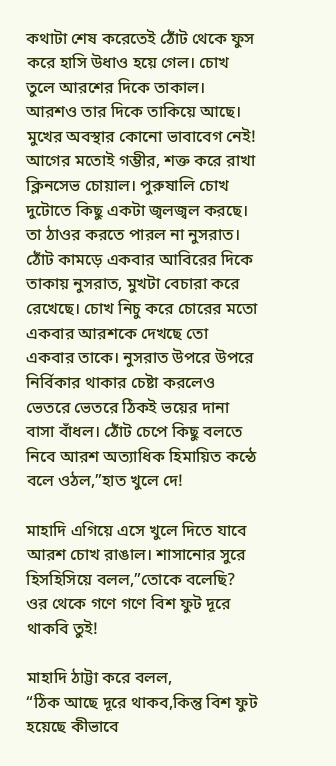কথাটা শেষ করেতেই ঠোঁট থেকে ফুস করে হাসি উধাও হয়ে গেল। চোখ তুলে আরশের দিকে তাকাল। আরশও তার দিকে তাকিয়ে আছে। মুখের অবস্থার কোনো ভাবাবেগ নেই! আগের মতোই গম্ভীর, শক্ত করে রাখা ক্লিনসেভ চোয়াল। পুরুষালি চোখ দুটোতে কিছু একটা জ্বলজ্বল করছে। তা ঠাওর করতে পারল না নুসরাত। ঠোঁট কামড়ে একবার আবিরের দিকে তাকায় নুসরাত, মুখটা বেচারা করে রেখেছে। চোখ নিচু করে চোরের মতো একবার আরশকে দেখছে তো একবার তাকে। নুসরাত উপরে উপরে নির্বিকার থাকার চেষ্টা করলেও ভেতরে ভেতরে ঠিকই ভয়ের দানা বাসা বাঁধল। ঠোঁট চেপে কিছু বলতে নিবে আরশ অত্যাধিক হিমায়িত কন্ঠে বলে ওঠল,”হাত খুলে দে!

মাহাদি এগিয়ে এসে খুলে দিতে যাবে আরশ চোখ রাঙাল। শাসানোর সুরে হিসহিসিয়ে বলল,”তোকে বলেছি? ওর থেকে গণে গণে বিশ ফুট দূরে থাকবি তুই!

মাহাদি ঠাট্টা করে বলল,
“ঠিক আছে দূরে থাকব,কিন্তু বিশ ফুট হয়েছে কীভাবে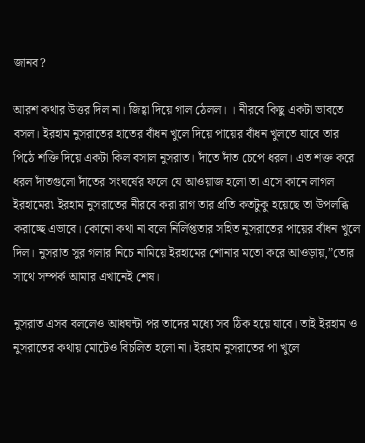জানব?

আরশ কথার উত্তর দিল না। জিহ্বা দিয়ে গাল ঠেলল। । নীরবে কিছু একটা ভাবতে বসল। ইরহাম নুসরাতের হাতের বাঁধন খুলে দিয়ে পায়ের বাঁধন খুলতে যাবে তার পিঠে শক্তি দিয়ে একটা কিল বসাল নুসরাত। দাঁতে দাঁত চেপে ধরল। এত শক্ত করে ধরল দাঁতগুলো দাঁতের সংঘর্ষের ফলে যে আওয়াজ হলো তা এসে কানে লাগল ইরহামের৷ ইরহাম নুসরাতের নীরবে করা রাগ তার প্রতি কতটুকু হয়েছে তা উপলব্ধি করাচ্ছে এভাবে। কোনো কথা না বলে নির্লিপ্ততার সহিত নুসরাতের পায়ের বাঁধন খুলে দিল। নুসরাত সুর গলার নিচে নামিয়ে ইরহামের শোনার মতো করে আওড়ায়,”তোর সাথে সম্পর্ক আমার এখানেই শেষ।

নুসরাত এসব বললেও আধঘন্টা পর তাদের মধ্যে সব ঠিক হয়ে যাবে। তাই ইরহাম ও নুসরাতের কথায় মোটেও বিচলিত হলো না। ইরহাম নুসরাতের পা খুলে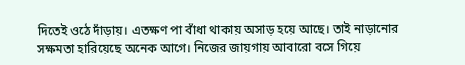দিতেই ওঠে দাঁড়ায়। এতক্ষণ পা বাঁধা থাকায় অসাড় হয়ে আছে। তাই নাড়ানোর সক্ষমতা হারিয়েছে অনেক আগে। নিজের জায়গায় আবারো বসে গিয়ে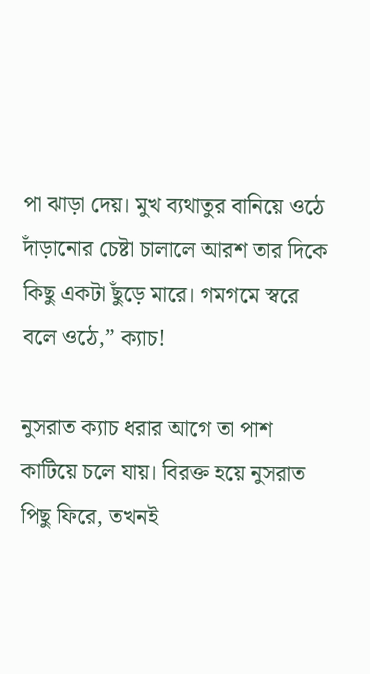পা ঝাড়া দেয়। মুখ ব্যথাতুর বানিয়ে ওঠে দাঁড়ানোর চেষ্টা চালালে আরশ তার দিকে কিছু একটা ছুঁড়ে মারে। গমগমে স্বরে বলে ওঠে,” ক্যাচ!

নুসরাত ক্যাচ ধরার আগে তা পাশ কাটিয়ে চলে যায়। বিরক্ত হয়ে নুসরাত পিছু ফিরে, তখনই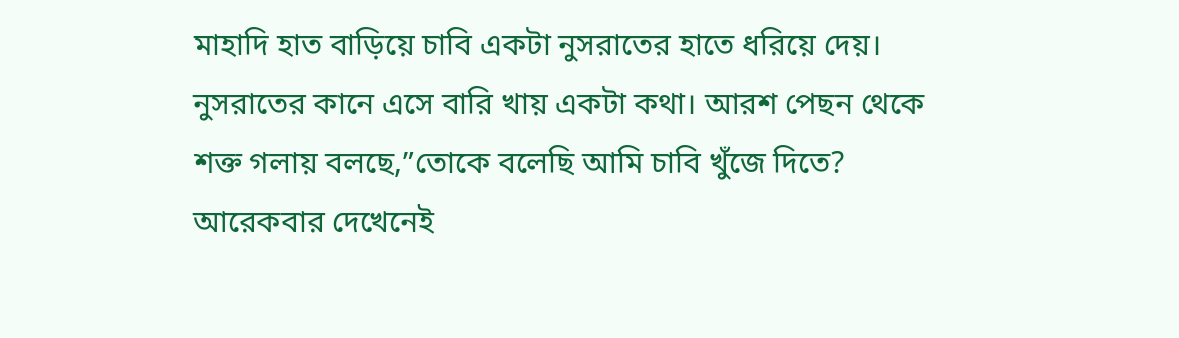মাহাদি হাত বাড়িয়ে চাবি একটা নুসরাতের হাতে ধরিয়ে দেয়। নুসরাতের কানে এসে বারি খায় একটা কথা। আরশ পেছন থেকে শক্ত গলায় বলছে,”তোকে বলেছি আমি চাবি খুঁজে দিতে? আরেকবার দেখেনেই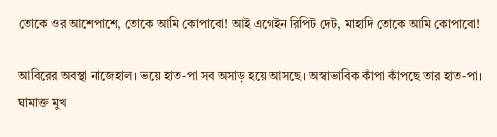তোকে ওর আশেপাশে, তোকে আমি কোপাবো! আই এগেইন রিপিট দেট, মাহাদি তোকে আমি কোপাবো!

আবিরের অবস্থা নাজেহাল। ভয়ে হাত-পা সব অসাড় হয়ে আসছে। অস্বাভাবিক কাঁপা কাঁপছে তার হাত-পা। ঘামাক্ত মুখ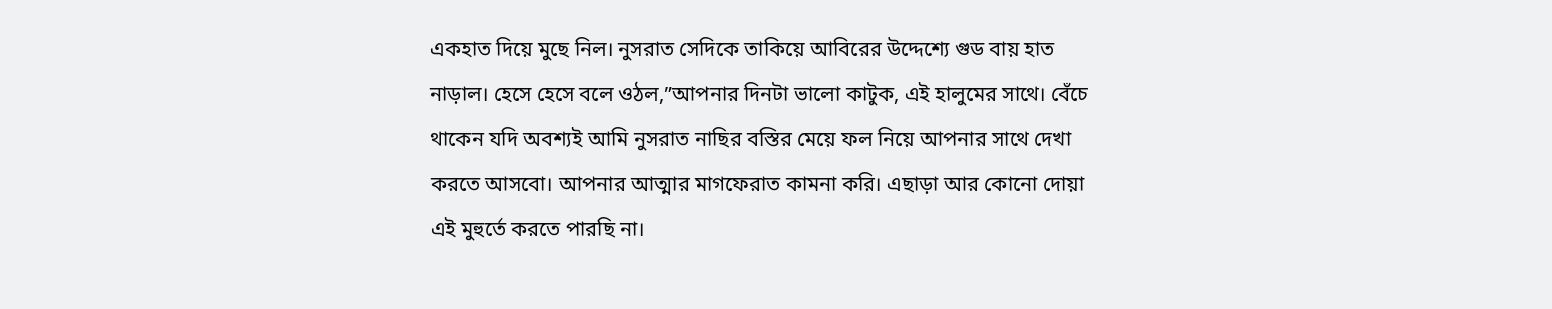একহাত দিয়ে মুছে নিল। নুসরাত সেদিকে তাকিয়ে আবিরের উদ্দেশ্যে গুড বায় হাত নাড়াল। হেসে হেসে বলে ওঠল,”আপনার দিনটা ভালো কাটুক, এই হালুমের সাথে। বেঁচে থাকেন যদি অবশ্যই আমি নুসরাত নাছির বস্তির মেয়ে ফল নিয়ে আপনার সাথে দেখা করতে আসবো। আপনার আত্মার মাগফেরাত কামনা করি। এছাড়া আর কোনো দোয়া এই মুহুর্তে করতে পারছি না।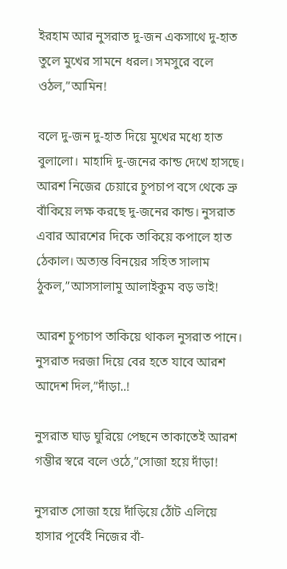ইরহাম আর নুসরাত দু-জন একসাথে দু-হাত তুলে মুখের সামনে ধরল। সমসুরে বলে ওঠল,”আমিন!

বলে দু-জন দু-হাত দিয়ে মুখের মধ্যে হাত বুলালো। মাহাদি দু-জনের কান্ড দেখে হাসছে। আরশ নিজের চেয়ারে চুপচাপ বসে থেকে ভ্রু বাঁকিয়ে লক্ষ করছে দু-জনের কান্ড। নুসরাত এবার আরশের দিকে তাকিয়ে কপালে হাত ঠেকাল। অত্যন্ত বিনয়ের সহিত সালাম ঠুকল,”আসসালামু আলাইকুম বড় ভাই!

আরশ চুপচাপ তাকিয়ে থাকল নুসরাত পানে। নুসরাত দরজা দিয়ে বের হতে যাবে আরশ আদেশ দিল,”দাঁড়া..!

নুসরাত ঘাড় ঘুরিয়ে পেছনে তাকাতেই আরশ গম্ভীর স্বরে বলে ওঠে,”সোজা হয়ে দাঁড়া!

নুসরাত সোজা হয়ে দাঁড়িয়ে ঠোঁট এলিয়ে হাসার পূর্বেই নিজের বাঁ-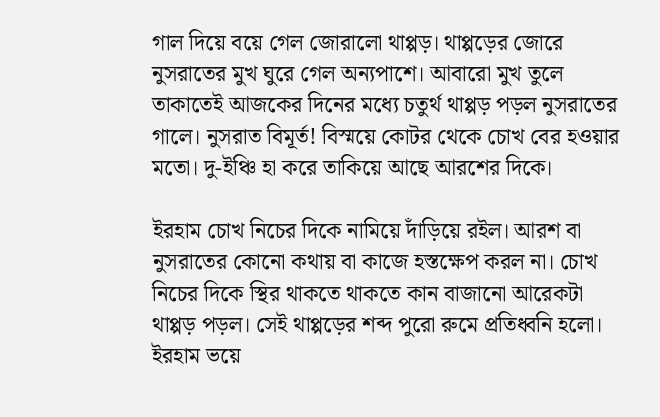গাল দিয়ে বয়ে গেল জোরালো থাপ্পড়। থাপ্পড়ের জোরে নুসরাতের মুখ ঘুরে গেল অন্যপাশে। আবারো মুখ তুলে তাকাতেই আজকের দিনের মধ্যে চতুর্থ থাপ্পড় পড়ল নুসরাতের গালে। নুসরাত বিমূর্ত! বিস্ময়ে কোটর থেকে চোখ বের হওয়ার মতো। দু-ইঞ্চি হা করে তাকিয়ে আছে আরশের দিকে।

ইরহাম চোখ নিচের দিকে নামিয়ে দাঁড়িয়ে রইল। আরশ বা নুসরাতের কোনো কথায় বা কাজে হস্তক্ষেপ করল না। চোখ নিচের দিকে স্থির থাকতে থাকতে কান বাজানো আরেকটা থাপ্পড় পড়ল। সেই থাপ্পড়ের শব্দ পুরো রুমে প্রতিধ্বনি হলো। ইরহাম ভয়ে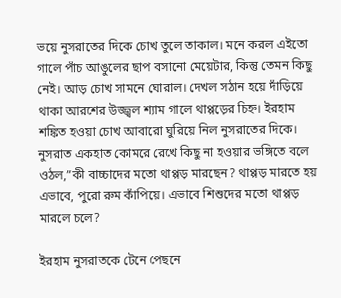ভয়ে নুসরাতের দিকে চোখ তুলে তাকাল। মনে করল এইতো গালে পাঁচ আঙুলের ছাপ বসানো মেয়েটার, কিন্তু তেমন কিছু নেই। আড় চোখ সামনে ঘোরাল। দেখল সঠান হয়ে দাঁড়িয়ে থাকা আরশের উজ্জ্বল শ্যাম গালে থাপ্পড়ের চিহ্ন। ইরহাম শঙ্কিত হওয়া চোখ আবারো ঘুরিয়ে নিল নুসরাতের দিকে। নুসরাত একহাত কোমরে রেখে কিছু না হওয়ার ভঙ্গিতে বলে ওঠল,”কী বাচ্চাদের মতো থাপ্পড় মারছেন? থাপ্পড় মারতে হয় এভাবে, পুরো রুম কাঁপিয়ে। এভাবে শিশুদের মতো থাপ্পড় মারলে চলে?

ইরহাম নুসরাতকে টেনে পেছনে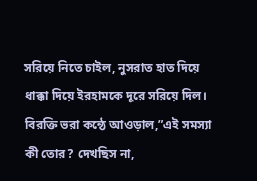সরিয়ে নিতে চাইল, নুসরাত হাত দিয়ে ধাক্কা দিয়ে ইরহামকে দূরে সরিয়ে দিল। বিরক্তি ভরা কন্ঠে আওড়াল,”এই সমস্যা কী তোর? দেখছিস না,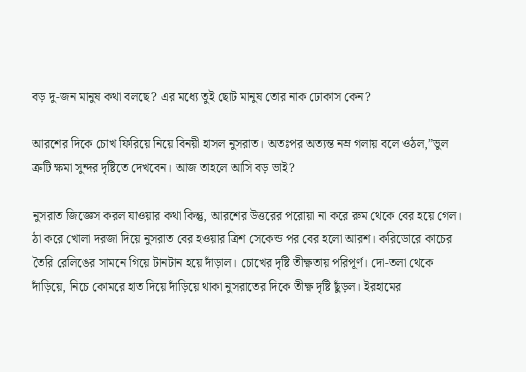বড় দু-জন মানুষ কথা বলছে? এর মধ্যে তুই ছোট মানুষ তোর নাক ঢোকাস কেন?

আরশের দিকে চোখ ফিরিয়ে নিয়ে বিনয়ী হাসল নুসরাত। অতঃপর অত্যন্ত নম্র গলায় বলে ওঠল,”ভুল ত্রুটি ক্ষমা সুন্দর দৃষ্টিতে দেখবেন। আজ তাহলে আসি বড় ভাই?

নুসরাত জিজ্ঞেস করল যাওয়ার কথা কিন্তু, আরশের উত্তরের পরোয়া না করে রুম থেকে বের হয়ে গেল। ঠা করে খোলা দরজা দিয়ে নুসরাত বের হওয়ার ত্রিশ সেকেন্ড পর বের হলো আরশ। করিডোরে কাচের তৈরি রেলিঙের সামনে গিয়ে টানটান হয়ে দাঁড়াল। চোখের দৃষ্টি তীক্ষ্ণতায় পরিপূর্ণ। দো-তলা থেকে দাঁড়িয়ে, নিচে কোমরে হাত দিয়ে দাঁড়িয়ে থাকা নুসরাতের দিকে তীক্ষ্ণ দৃষ্টি ছুঁড়ল। ইরহামের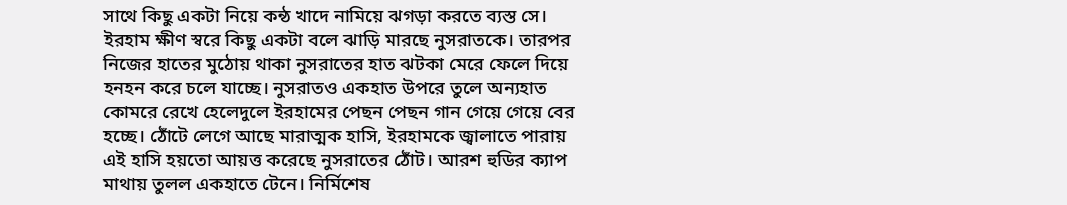সাথে কিছু একটা নিয়ে কন্ঠ খাদে নামিয়ে ঝগড়া করতে ব্যস্ত সে। ইরহাম ক্ষীণ স্বরে কিছু একটা বলে ঝাড়ি মারছে নুসরাতকে। তারপর নিজের হাতের মুঠোয় থাকা নুসরাতের হাত ঝটকা মেরে ফেলে দিয়ে হনহন করে চলে যাচ্ছে। নুসরাতও একহাত উপরে তুলে অন্যহাত কোমরে রেখে হেলেদুলে ইরহামের পেছন পেছন গান গেয়ে গেয়ে বের হচ্ছে। ঠোঁটে লেগে আছে মারাত্মক হাসি, ইরহামকে জ্বালাতে পারায় এই হাসি হয়তো আয়ত্ত করেছে নুসরাতের ঠোঁট। আরশ হুডির ক্যাপ মাথায় তুলল একহাতে টেনে। নির্মিশেষ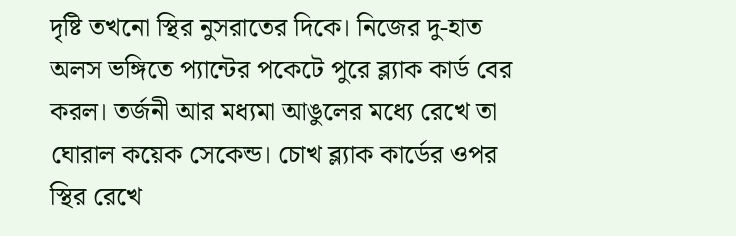দৃষ্টি তখনো স্থির নুসরাতের দিকে। নিজের দু-হাত অলস ভঙ্গিতে প্যান্টের পকেটে পুরে ব্ল্যাক কার্ড বের করল। তর্জনী আর মধ্যমা আঙুলের মধ্যে রেখে তা ঘোরাল কয়েক সেকেন্ড। চোখ ব্ল্যাক কার্ডের ওপর স্থির রেখে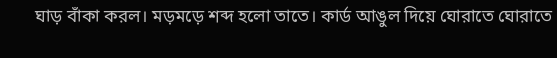ঘাড় বাঁকা করল। মড়মড়ে শব্দ হলো তাতে। কার্ড আঙুল দিয়ে ঘোরাতে ঘোরাতে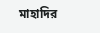মাহাদির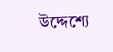উদ্দেশ্যে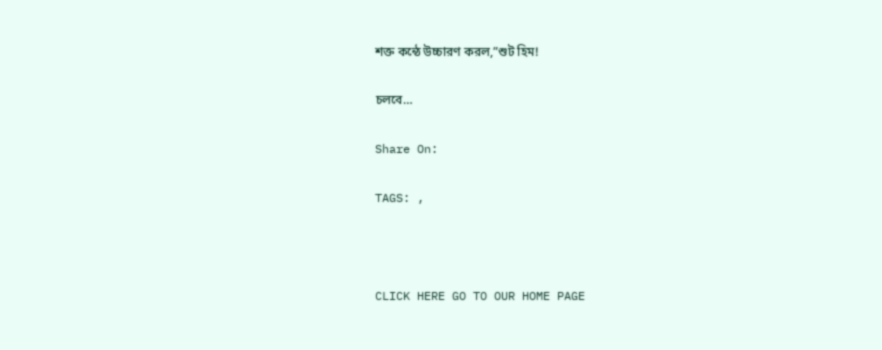শক্ত কন্ঠে উচ্চারণ করল,”শুট হিম!

চলবে…

Share On:

TAGS: ,



CLICK HERE GO TO OUR HOME PAGE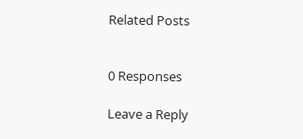Related Posts


0 Responses

Leave a Reply